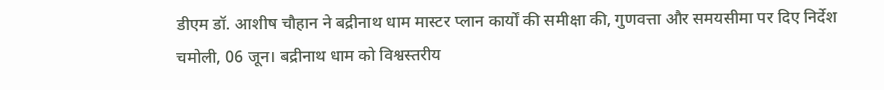डीएम डॉ. आशीष चौहान ने बद्रीनाथ धाम मास्टर प्लान कार्यों की समीक्षा की, गुणवत्ता और समयसीमा पर दिए निर्देश
चमोली, 06 जून। बद्रीनाथ धाम को विश्वस्तरीय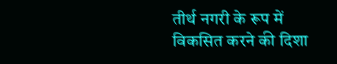तीर्थ नगरी के रूप में विकसित करने की दिशा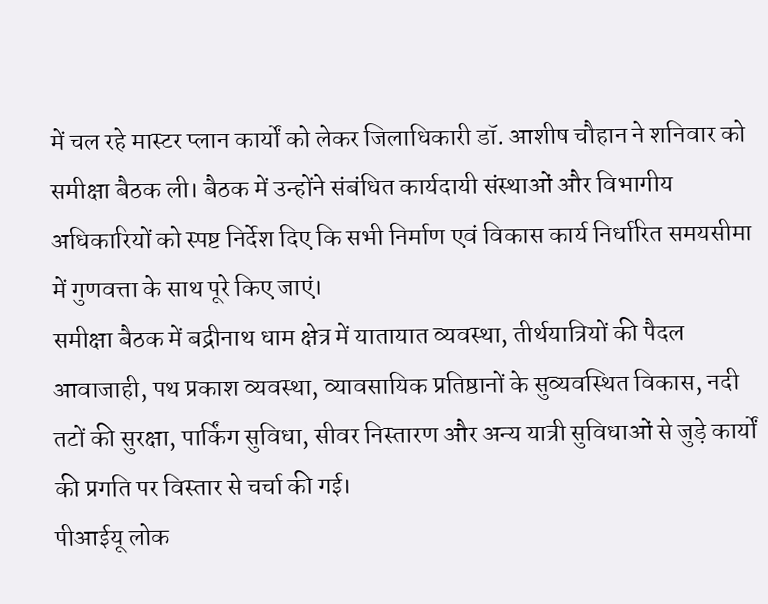में चल रहे मास्टर प्लान कार्यों को लेकर जिलाधिकारी डॉ. आशीष चौहान ने शनिवार को समीक्षा बैठक ली। बैठक में उन्होंने संबंधित कार्यदायी संस्थाओं और विभागीय अधिकारियों को स्पष्ट निर्देश दिए कि सभी निर्माण एवं विकास कार्य निर्धारित समयसीमा में गुणवत्ता के साथ पूरे किए जाएं।
समीक्षा बैठक में बद्रीनाथ धाम क्षेत्र में यातायात व्यवस्था, तीर्थयात्रियों की पैदल आवाजाही, पथ प्रकाश व्यवस्था, व्यावसायिक प्रतिष्ठानों के सुव्यवस्थित विकास, नदी तटों की सुरक्षा, पार्किंग सुविधा, सीवर निस्तारण और अन्य यात्री सुविधाओं से जुड़े कार्यों की प्रगति पर विस्तार से चर्चा की गई।
पीआईयू लोक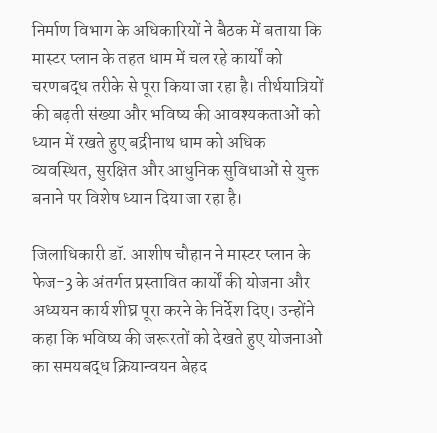निर्माण विभाग के अधिकारियों ने बैठक में बताया कि मास्टर प्लान के तहत धाम में चल रहे कार्यों को चरणबद्ध तरीके से पूरा किया जा रहा है। तीर्थयात्रियों की बढ़ती संख्या और भविष्य की आवश्यकताओं को ध्यान में रखते हुए बद्रीनाथ धाम को अधिक व्यवस्थित, सुरक्षित और आधुनिक सुविधाओं से युक्त बनाने पर विशेष ध्यान दिया जा रहा है।

जिलाधिकारी डॉ. आशीष चौहान ने मास्टर प्लान के फेज-3 के अंतर्गत प्रस्तावित कार्यों की योजना और अध्ययन कार्य शीघ्र पूरा करने के निर्देश दिए। उन्होंने कहा कि भविष्य की जरूरतों को देखते हुए योजनाओं का समयबद्ध क्रियान्वयन बेहद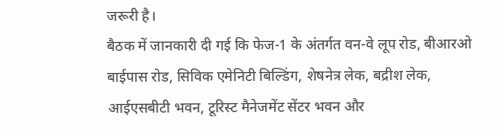जरूरी है।
बैठक में जानकारी दी गई कि फेज-1 के अंतर्गत वन-वे लूप रोड, बीआरओ बाईपास रोड, सिविक एमेनिटी बिल्डिंग, शेषनेत्र लेक, बद्रीश लेक, आईएसबीटी भवन, टूरिस्ट मैनेजमेंट सेंटर भवन और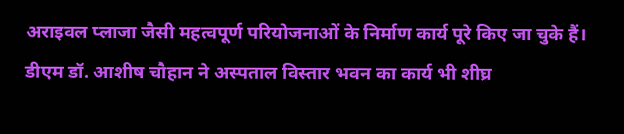अराइवल प्लाजा जैसी महत्वपूर्ण परियोजनाओं के निर्माण कार्य पूरे किए जा चुके हैं।
डीएम डॉ. आशीष चौहान ने अस्पताल विस्तार भवन का कार्य भी शीघ्र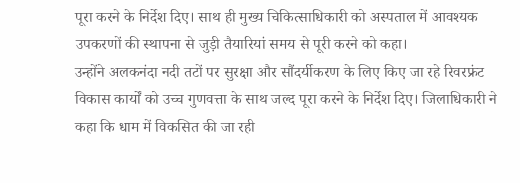पूरा करने के निर्देश दिए। साथ ही मुख्य चिकित्साधिकारी को अस्पताल में आवश्यक उपकरणों की स्थापना से जुड़ी तैयारियां समय से पूरी करने को कहा।
उन्होंने अलकनंदा नदी तटों पर सुरक्षा और सौंदर्यीकरण के लिए किए जा रहे रिवरफ्रंट विकास कार्यों को उच्च गुणवत्ता के साथ जल्द पूरा करने के निर्देश दिए। जिलाधिकारी ने कहा कि धाम में विकसित की जा रही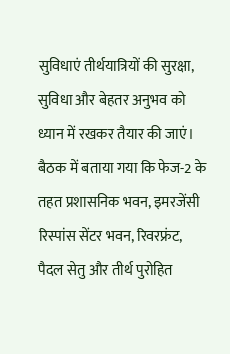सुविधाएं तीर्थयात्रियों की सुरक्षा, सुविधा और बेहतर अनुभव को ध्यान में रखकर तैयार की जाएं।
बैठक में बताया गया कि फेज-2 के तहत प्रशासनिक भवन, इमरजेंसी रिस्पांस सेंटर भवन, रिवरफ्रंट, पैदल सेतु और तीर्थ पुरोहित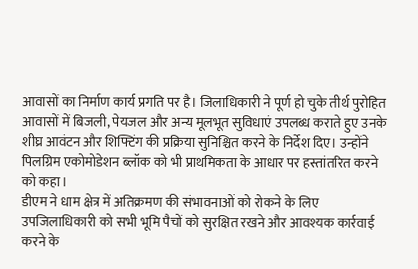आवासों का निर्माण कार्य प्रगति पर है। जिलाधिकारी ने पूर्ण हो चुके तीर्थ पुरोहित आवासों में बिजली, पेयजल और अन्य मूलभूत सुविधाएं उपलब्ध कराते हुए उनके शीघ्र आवंटन और शिफ्टिंग की प्रक्रिया सुनिश्चित करने के निर्देश दिए। उन्होंने पिलग्रिम एकोमोडेशन ब्लॉक को भी प्राथमिकता के आधार पर हस्तांतरित करने को कहा।
डीएम ने धाम क्षेत्र में अतिक्रमण की संभावनाओं को रोकने के लिए उपजिलाधिकारी को सभी भूमि पैचों को सुरक्षित रखने और आवश्यक कार्रवाई करने के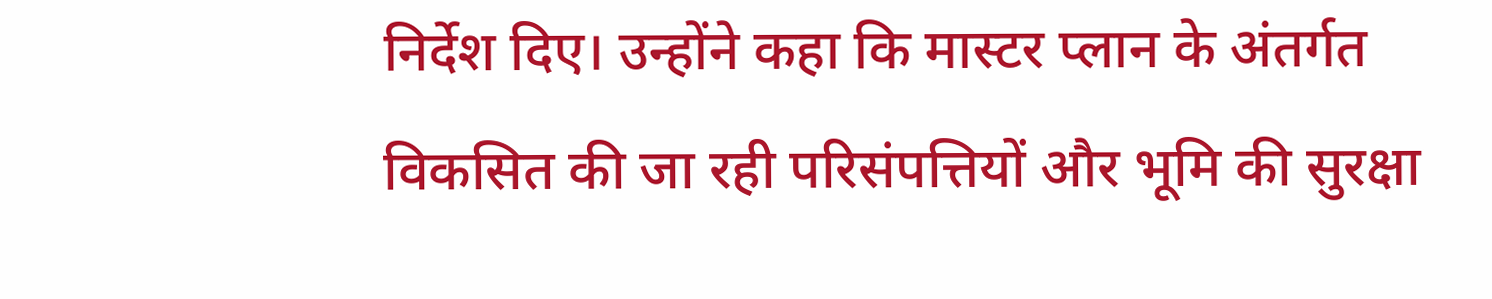निर्देश दिए। उन्होंने कहा कि मास्टर प्लान के अंतर्गत विकसित की जा रही परिसंपत्तियों और भूमि की सुरक्षा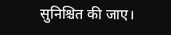सुनिश्चित की जाए।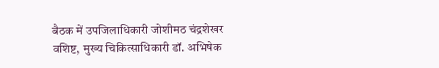बैठक में उपजिलाधिकारी जोशीमठ चंद्रशेखर वशिष्ट, मुख्य चिकित्साधिकारी डॉ. अभिषेक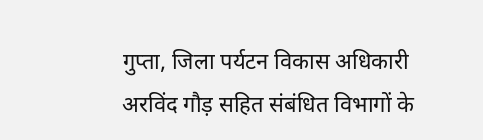गुप्ता, जिला पर्यटन विकास अधिकारी अरविंद गौड़ सहित संबंधित विभागों के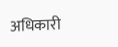अधिकारी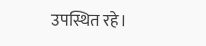उपस्थित रहे।